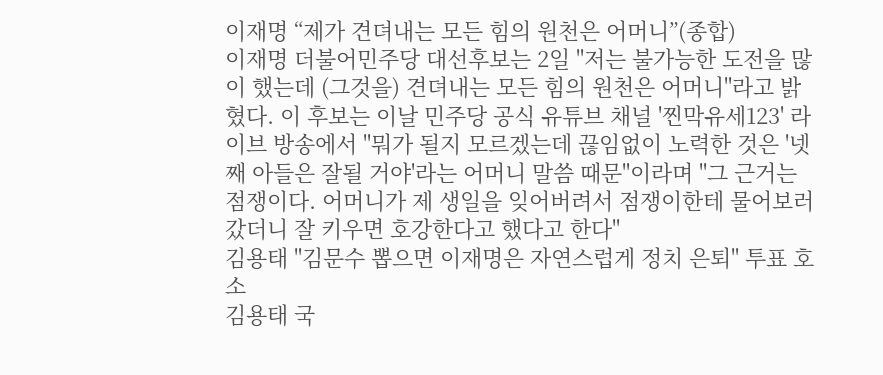이재명 “제가 견뎌내는 모든 힘의 원천은 어머니”(종합)
이재명 더불어민주당 대선후보는 2일 "저는 불가능한 도전을 많이 했는데 (그것을) 견뎌내는 모든 힘의 원천은 어머니"라고 밝혔다. 이 후보는 이날 민주당 공식 유튜브 채널 '찐막유세123' 라이브 방송에서 "뭐가 될지 모르겠는데 끊임없이 노력한 것은 '넷째 아들은 잘될 거야'라는 어머니 말씀 때문"이라며 "그 근거는 점쟁이다. 어머니가 제 생일을 잊어버려서 점쟁이한테 물어보러 갔더니 잘 키우면 호강한다고 했다고 한다"
김용태 "김문수 뽑으면 이재명은 자연스럽게 정치 은퇴" 투표 호소
김용태 국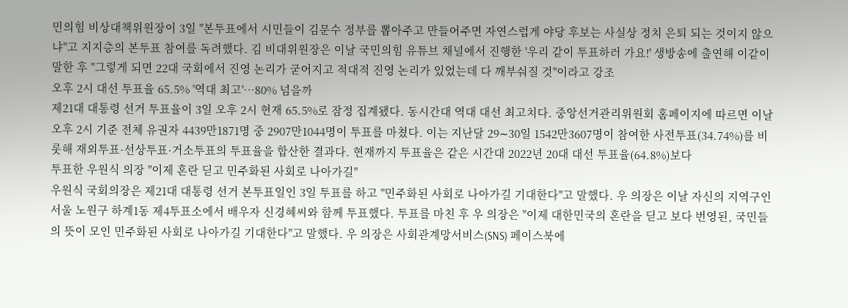민의힘 비상대책위원장이 3일 "본투표에서 시민들이 김문수 정부를 뽑아주고 만들어주면 자연스럽게 야당 후보는 사실상 정치 은퇴 되는 것이지 않으냐"고 지지층의 본투표 참여를 독려했다. 김 비대위원장은 이날 국민의힘 유튜브 채널에서 진행한 '우리 같이 투표하러 가요!' 생방송에 출연해 이같이 말한 후 "그렇게 되면 22대 국회에서 진영 논리가 굳어지고 적대적 진영 논리가 있었는데 다 깨부숴질 것"이라고 강조
오후 2시 대선 투표율 65.5% '역대 최고'…80% 넘을까
제21대 대통령 선거 투표율이 3일 오후 2시 현재 65.5%로 잠정 집계됐다. 동시간대 역대 대선 최고치다. 중앙선거관리위원회 홈페이지에 따르면 이날 오후 2시 기준 전체 유권자 4439만1871명 중 2907만1044명이 투표를 마쳤다. 이는 지난달 29∼30일 1542만3607명이 참여한 사전투표(34.74%)를 비롯해 재외투표·선상투표·거소투표의 투표율을 합산한 결과다. 현재까지 투표율은 같은 시간대 2022년 20대 대선 투표율(64.8%)보다
투표한 우원식 의장 "이제 혼란 딛고 민주화된 사회로 나아가길"
우원식 국회의장은 제21대 대통령 선거 본투표일인 3일 투표를 하고 "민주화된 사회로 나아가길 기대한다"고 말했다. 우 의장은 이날 자신의 지역구인 서울 노원구 하계1동 제4투표소에서 배우자 신경혜씨와 함께 투표했다. 투표를 마친 후 우 의장은 "이제 대한민국의 혼란을 딛고 보다 번영된, 국민들의 뜻이 모인 민주화된 사회로 나아가길 기대한다"고 말했다. 우 의장은 사회관계망서비스(SNS) 페이스북에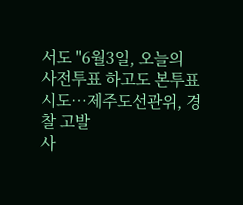서도 "6월3일, 오늘의
사전투표 하고도 본투표 시도…제주도선관위, 경찰 고발
사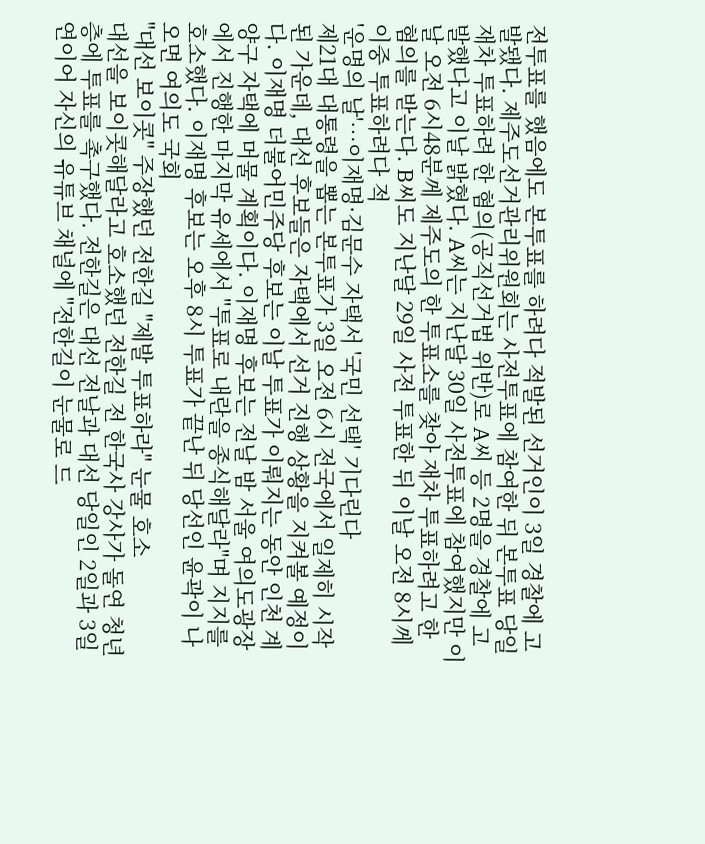전투표를 했음에도 본투표를 하려다 적발된 선거인이 3일 경찰에 고발됐다. 제주도선거관리위원회는 사전투표에 참여한 뒤 본투표 당일 재차 투표하려 한 혐의(공직선거법 위반)로 A씨 등 2명을 경찰에 고발했다고 이날 밝혔다. A씨는 지난달 30일 사전투표에 참여했지만 이날 오전 6시48분께 제주도의 한 투표소를 찾아 재차 투표하려고 한 혐의를 받는다. B씨도 지난달 29일 사전 투표한 뒤 이날 오전 8시께 이중 투표하려다 적
'운명의 날'…이재명·김문수 자택서 '국민 선택' 기다린다
제21대 대통령을 뽑는 본투표가 3일 오전 6시 전국에서 일제히 시작된 가운데, 대선 후보들은 자택에서 선거 진행 상황을 지켜볼 예정이다. 이재명 더불어민주당 후보는 이날 투표가 이뤄지는 동안 인천 계양구 자택에 머물 계획이다. 이재명 후보는 전날 밤 서울 여의도광장에서 진행한 마지막 유세에서 "투표로 내란을 종식해달라"며 지지를 호소했다. 이재명 후보는 오후 8시 투표가 끝난 뒤 당선인 윤곽이 나오면 여의도 국회
"대선 보이콧" 주장했던 전한길 "제발 투표하라" 눈물 호소
대선을 보이콧해달라고 호소했던 전한길 전 한국사 강사가 돌연 청년층에 투표를 촉구했다. 전한길은 대선 전날과 대선 당일인 2일과 3일 연이어 자신의 유튜브 채널에 "전한길이 눈물로 드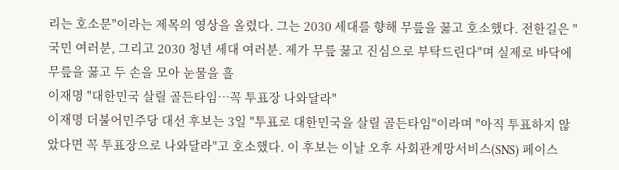리는 호소문"이라는 제목의 영상을 올렸다. 그는 2030 세대를 향해 무릎을 꿇고 호소했다. 전한길은 "국민 여러분, 그리고 2030 청년 세대 여러분. 제가 무릎 꿇고 진심으로 부탁드린다"며 실제로 바닥에 무릎을 꿇고 두 손을 모아 눈물을 흘
이재명 "대한민국 살릴 골든타임…꼭 투표장 나와달라"
이재명 더불어민주당 대선 후보는 3일 "투표로 대한민국을 살릴 골든타임"이라며 "아직 투표하지 않았다면 꼭 투표장으로 나와달라"고 호소했다. 이 후보는 이날 오후 사회관계망서비스(SNS) 페이스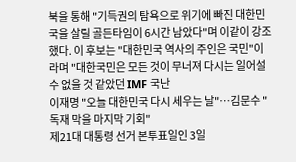북을 통해 "기득권의 탐욕으로 위기에 빠진 대한민국을 살릴 골든타임이 6시간 남았다"며 이같이 강조했다. 이 후보는 "대한민국 역사의 주인은 국민"이라며 "대한국민은 모든 것이 무너져 다시는 일어설 수 없을 것 같았던 IMF 국난
이재명 "오늘 대한민국 다시 세우는 날"…김문수 "독재 막을 마지막 기회"
제21대 대통령 선거 본투표일인 3일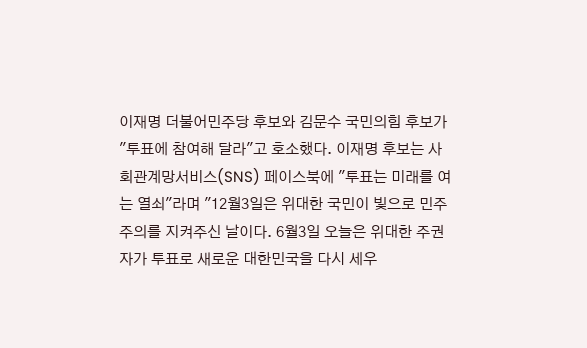이재명 더불어민주당 후보와 김문수 국민의힘 후보가 "투표에 참여해 달라"고 호소했다. 이재명 후보는 사회관계망서비스(SNS) 페이스북에 "투표는 미래를 여는 열쇠"라며 "12월3일은 위대한 국민이 빛으로 민주주의를 지켜주신 날이다. 6월3일 오늘은 위대한 주권자가 투표로 새로운 대한민국을 다시 세우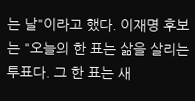는 날"이라고 했다. 이재명 후보는 "오늘의 한 표는 삶을 살리는 투표다. 그 한 표는 새